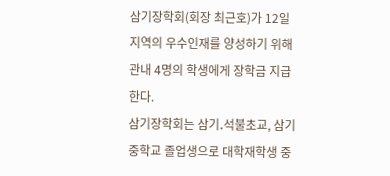삼기장학회(회장 최근호)가 12일 지역의 우수인재를 양성하기 위해 관내 4명의 학생에게 장학금 지급한다.
삼기장학회는 삼기․석불초교, 삼기중학교 졸업생으로 대학재학생 중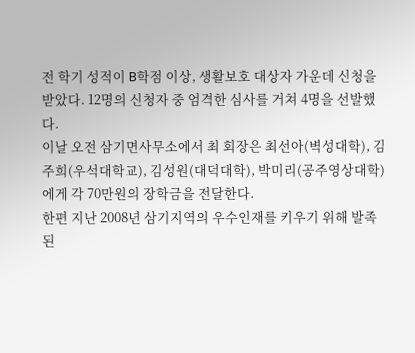전 학기 성적이 B학점 이상, 생활보호 대상자 가운데 신청을 받았다. 12명의 신청자 중 엄격한 심사를 거쳐 4명을 선발했다.
이날 오전 삼기면사무소에서 최 회장은 최선아(벽성대학), 김주희(우석대학교), 김성원(대덕대학), 박미리(공주영상대학)에게 각 70만원의 장학금을 전달한다.
한편 지난 2008년 삼기지역의 우수인재를 키우기 위해 발족된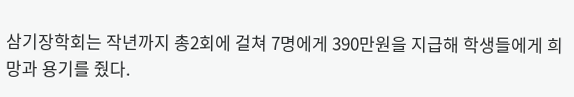삼기장학회는 작년까지 총2회에 걸쳐 7명에게 390만원을 지급해 학생들에게 희망과 용기를 줬다.